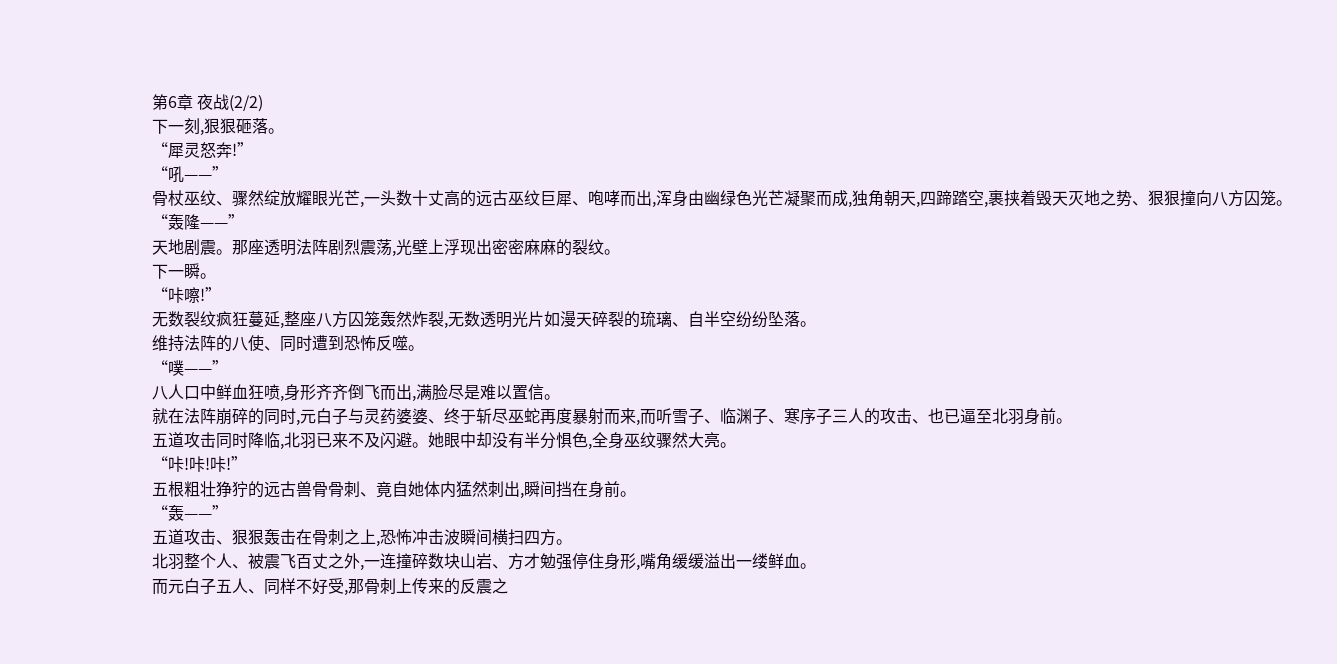第6章 夜战(2/2)
下一刻,狠狠砸落。
“犀灵怒奔!”
“吼——”
骨杖巫纹、骤然绽放耀眼光芒,一头数十丈高的远古巫纹巨犀、咆哮而出,浑身由幽绿色光芒凝聚而成,独角朝天,四蹄踏空,裹挟着毁天灭地之势、狠狠撞向八方囚笼。
“轰隆——”
天地剧震。那座透明法阵剧烈震荡,光壁上浮现出密密麻麻的裂纹。
下一瞬。
“咔嚓!”
无数裂纹疯狂蔓延,整座八方囚笼轰然炸裂,无数透明光片如漫天碎裂的琉璃、自半空纷纷坠落。
维持法阵的八使、同时遭到恐怖反噬。
“噗——”
八人口中鲜血狂喷,身形齐齐倒飞而出,满脸尽是难以置信。
就在法阵崩碎的同时,元白子与灵药婆婆、终于斩尽巫蛇再度暴射而来,而听雪子、临渊子、寒序子三人的攻击、也已逼至北羽身前。
五道攻击同时降临,北羽已来不及闪避。她眼中却没有半分惧色,全身巫纹骤然大亮。
“咔!咔!咔!”
五根粗壮狰狞的远古兽骨骨刺、竟自她体内猛然刺出,瞬间挡在身前。
“轰——”
五道攻击、狠狠轰击在骨刺之上,恐怖冲击波瞬间横扫四方。
北羽整个人、被震飞百丈之外,一连撞碎数块山岩、方才勉强停住身形,嘴角缓缓溢出一缕鲜血。
而元白子五人、同样不好受,那骨刺上传来的反震之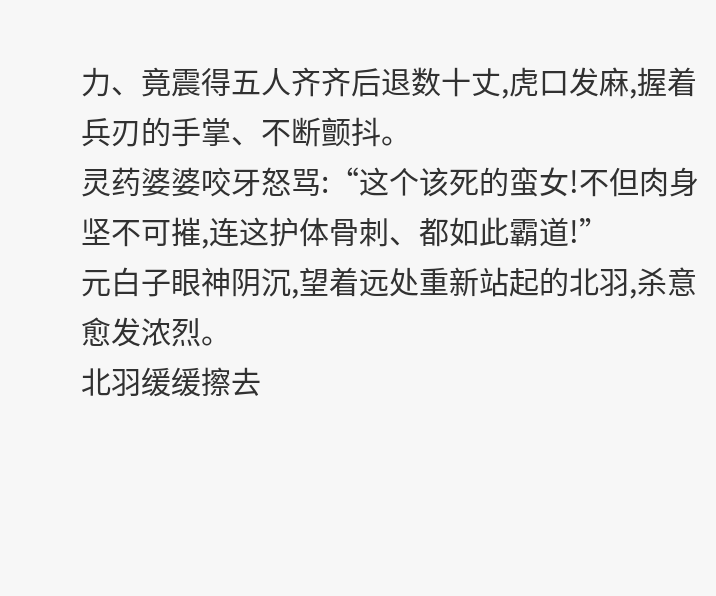力、竟震得五人齐齐后退数十丈,虎口发麻,握着兵刃的手掌、不断颤抖。
灵药婆婆咬牙怒骂:“这个该死的蛮女!不但肉身坚不可摧,连这护体骨刺、都如此霸道!”
元白子眼神阴沉,望着远处重新站起的北羽,杀意愈发浓烈。
北羽缓缓擦去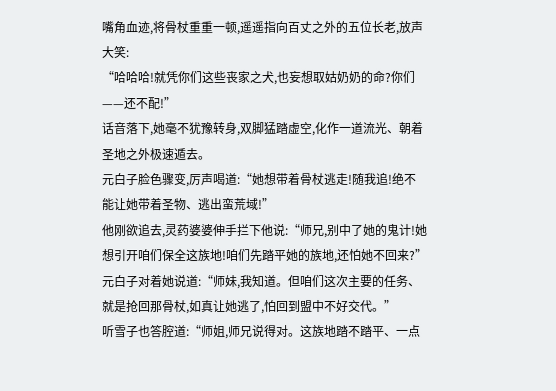嘴角血迹,将骨杖重重一顿,遥遥指向百丈之外的五位长老,放声大笑:
“哈哈哈!就凭你们这些丧家之犬,也妄想取姑奶奶的命?你们——还不配!”
话音落下,她毫不犹豫转身,双脚猛踏虚空,化作一道流光、朝着圣地之外极速遁去。
元白子脸色骤变,厉声喝道:“她想带着骨杖逃走!随我追!绝不能让她带着圣物、逃出蛮荒域!”
他刚欲追去,灵药婆婆伸手拦下他说:“师兄,别中了她的鬼计!她想引开咱们保全这族地!咱们先踏平她的族地,还怕她不回来?”
元白子对着她说道:“师妹,我知道。但咱们这次主要的任务、就是抢回那骨杖,如真让她逃了,怕回到盟中不好交代。”
听雪子也答腔道:“师姐,师兄说得对。这族地踏不踏平、一点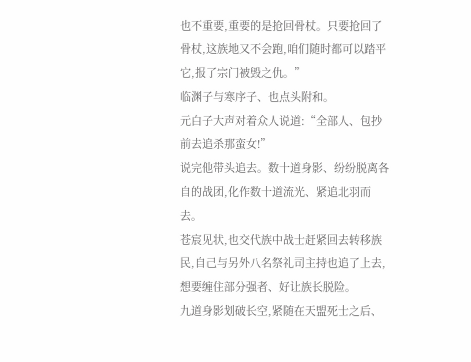也不重要,重要的是抢回骨杖。只要抢回了骨杖,这族地又不会跑,咱们随时都可以踏平它,报了宗门被毁之仇。”
临渊子与寒序子、也点头附和。
元白子大声对着众人说道:“全部人、包抄前去追杀那蛮女!”
说完他带头追去。数十道身影、纷纷脱离各自的战团,化作数十道流光、紧追北羽而去。
苍宸见状,也交代族中战士赶紧回去转移族民,自己与另外八名祭礼司主持也追了上去,想要缠住部分强者、好让族长脱险。
九道身影划破长空,紧随在天盟死士之后、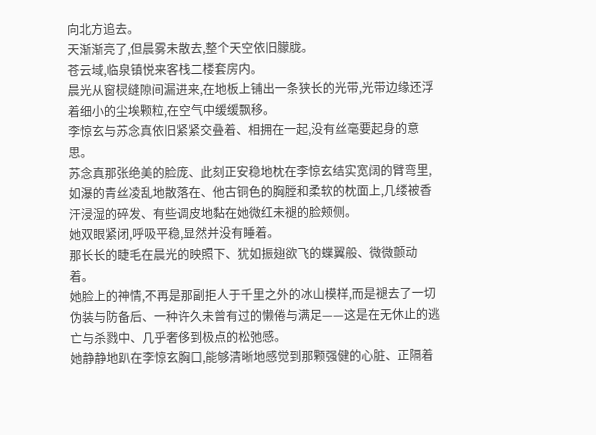向北方追去。
天渐渐亮了,但晨雾未散去,整个天空依旧朦胧。
苍云域,临泉镇悦来客栈二楼套房内。
晨光从窗棂缝隙间漏进来,在地板上铺出一条狭长的光带,光带边缘还浮着细小的尘埃颗粒,在空气中缓缓飘移。
李惊玄与苏念真依旧紧紧交叠着、相拥在一起,没有丝毫要起身的意思。
苏念真那张绝美的脸庞、此刻正安稳地枕在李惊玄结实宽阔的臂弯里,如瀑的青丝凌乱地散落在、他古铜色的胸膛和柔软的枕面上,几缕被香汗浸湿的碎发、有些调皮地黏在她微红未褪的脸颊侧。
她双眼紧闭,呼吸平稳,显然并没有睡着。
那长长的睫毛在晨光的映照下、犹如振翅欲飞的蝶翼般、微微颤动着。
她脸上的神情,不再是那副拒人于千里之外的冰山模样,而是褪去了一切伪装与防备后、一种许久未曾有过的懒倦与满足——这是在无休止的逃亡与杀戮中、几乎奢侈到极点的松弛感。
她静静地趴在李惊玄胸口,能够清晰地感觉到那颗强健的心脏、正隔着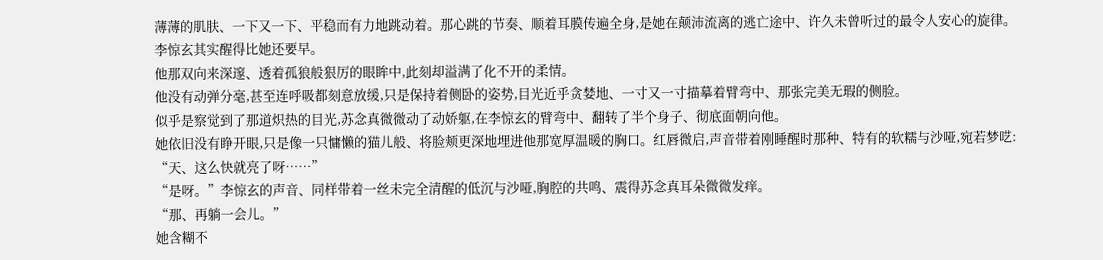薄薄的肌肤、一下又一下、平稳而有力地跳动着。那心跳的节奏、顺着耳膜传遍全身,是她在颠沛流离的逃亡途中、许久未曾听过的最令人安心的旋律。
李惊玄其实醒得比她还要早。
他那双向来深邃、透着孤狼般狠厉的眼眸中,此刻却溢满了化不开的柔情。
他没有动弹分毫,甚至连呼吸都刻意放缓,只是保持着侧卧的姿势,目光近乎贪婪地、一寸又一寸描摹着臂弯中、那张完美无瑕的侧脸。
似乎是察觉到了那道炽热的目光,苏念真微微动了动娇躯,在李惊玄的臂弯中、翻转了半个身子、彻底面朝向他。
她依旧没有睁开眼,只是像一只慵懒的猫儿般、将脸颊更深地埋进他那宽厚温暖的胸口。红唇微启,声音带着刚睡醒时那种、特有的软糯与沙哑,宛若梦呓:
“天、这么快就亮了呀……”
“是呀。”李惊玄的声音、同样带着一丝未完全清醒的低沉与沙哑,胸腔的共鸣、震得苏念真耳朵微微发痒。
“那、再躺一会儿。”
她含糊不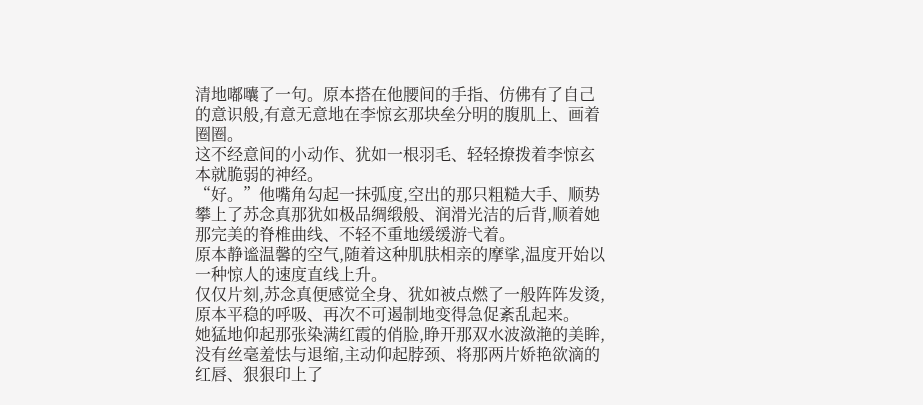清地嘟囔了一句。原本搭在他腰间的手指、仿佛有了自己的意识般,有意无意地在李惊玄那块垒分明的腹肌上、画着圈圈。
这不经意间的小动作、犹如一根羽毛、轻轻撩拨着李惊玄本就脆弱的神经。
“好。”他嘴角勾起一抹弧度,空出的那只粗糙大手、顺势攀上了苏念真那犹如极品绸缎般、润滑光洁的后背,顺着她那完美的脊椎曲线、不轻不重地缓缓游弋着。
原本静谧温馨的空气,随着这种肌肤相亲的摩挲,温度开始以一种惊人的速度直线上升。
仅仅片刻,苏念真便感觉全身、犹如被点燃了一般阵阵发烫,原本平稳的呼吸、再次不可遏制地变得急促紊乱起来。
她猛地仰起那张染满红霞的俏脸,睁开那双水波潋滟的美眸,没有丝毫羞怯与退缩,主动仰起脖颈、将那两片娇艳欲滴的红唇、狠狠印上了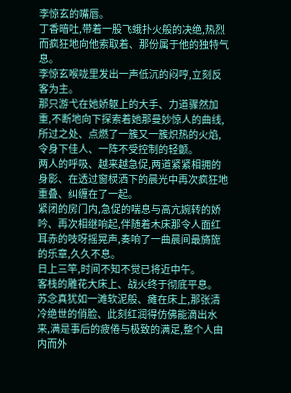李惊玄的嘴唇。
丁香暗吐,带着一股飞蛾扑火般的决绝,热烈而疯狂地向他索取着、那份属于他的独特气息。
李惊玄喉咙里发出一声低沉的闷哼,立刻反客为主。
那只游弋在她娇躯上的大手、力道骤然加重,不断地向下探索着她那曼妙惊人的曲线,所过之处、点燃了一簇又一簇炽热的火焰,令身下佳人、一阵不受控制的轻颤。
两人的呼吸、越来越急促,两道紧紧相拥的身影、在透过窗棂洒下的晨光中再次疯狂地重叠、纠缠在了一起。
紧闭的房门内,急促的喘息与高亢婉转的娇吟、再次相继响起,伴随着木床那令人面红耳赤的吱呀摇晃声,奏响了一曲晨间最旖旎的乐章,久久不息。
日上三竿,时间不知不觉已将近中午。
客栈的雕花大床上、战火终于彻底平息。
苏念真犹如一滩软泥般、瘫在床上,那张清冷绝世的俏脸、此刻红润得仿佛能滴出水来,满是事后的疲倦与极致的满足,整个人由内而外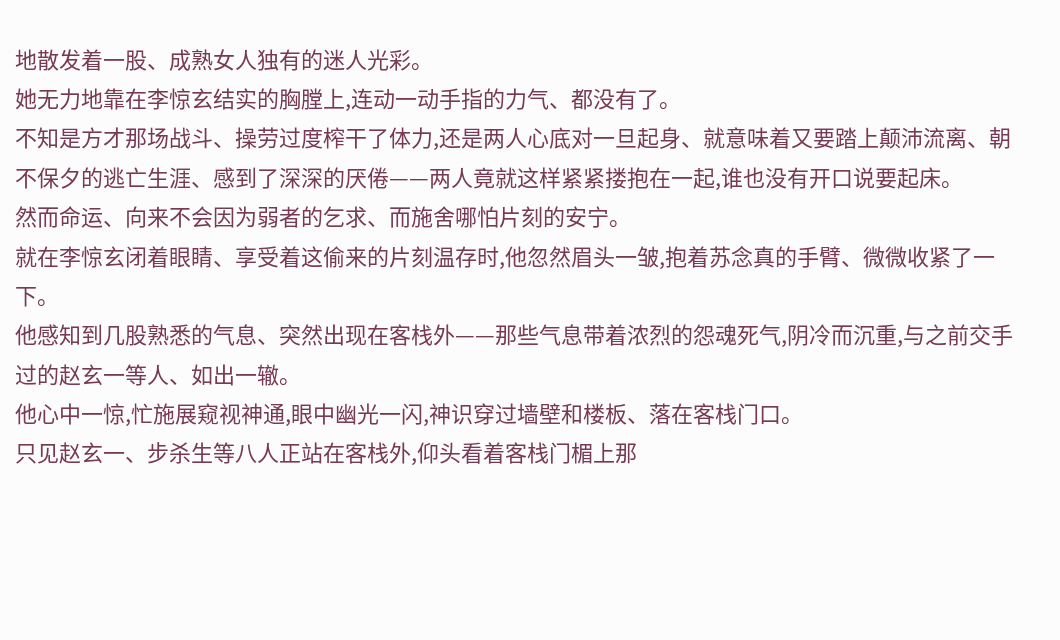地散发着一股、成熟女人独有的迷人光彩。
她无力地靠在李惊玄结实的胸膛上,连动一动手指的力气、都没有了。
不知是方才那场战斗、操劳过度榨干了体力,还是两人心底对一旦起身、就意味着又要踏上颠沛流离、朝不保夕的逃亡生涯、感到了深深的厌倦——两人竟就这样紧紧搂抱在一起,谁也没有开口说要起床。
然而命运、向来不会因为弱者的乞求、而施舍哪怕片刻的安宁。
就在李惊玄闭着眼睛、享受着这偷来的片刻温存时,他忽然眉头一皱,抱着苏念真的手臂、微微收紧了一下。
他感知到几股熟悉的气息、突然出现在客栈外——那些气息带着浓烈的怨魂死气,阴冷而沉重,与之前交手过的赵玄一等人、如出一辙。
他心中一惊,忙施展窥视神通,眼中幽光一闪,神识穿过墙壁和楼板、落在客栈门口。
只见赵玄一、步杀生等八人正站在客栈外,仰头看着客栈门楣上那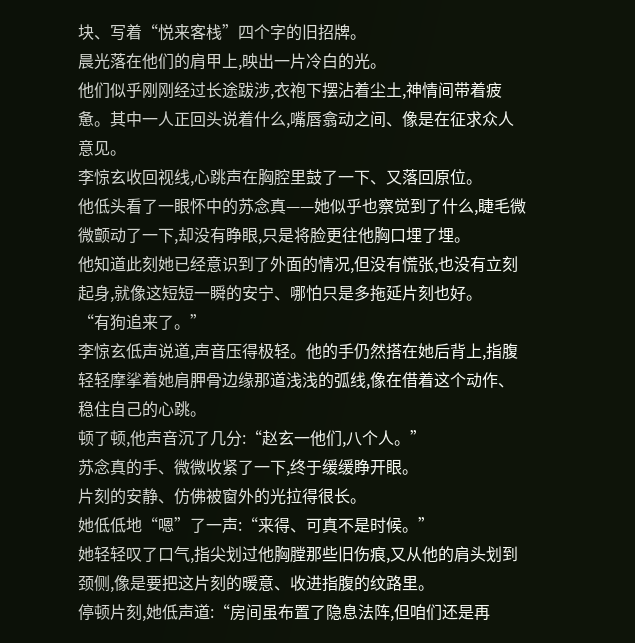块、写着“悦来客栈”四个字的旧招牌。
晨光落在他们的肩甲上,映出一片冷白的光。
他们似乎刚刚经过长途跋涉,衣袍下摆沾着尘土,神情间带着疲惫。其中一人正回头说着什么,嘴唇翕动之间、像是在征求众人意见。
李惊玄收回视线,心跳声在胸腔里鼓了一下、又落回原位。
他低头看了一眼怀中的苏念真——她似乎也察觉到了什么,睫毛微微颤动了一下,却没有睁眼,只是将脸更往他胸口埋了埋。
他知道此刻她已经意识到了外面的情况,但没有慌张,也没有立刻起身,就像这短短一瞬的安宁、哪怕只是多拖延片刻也好。
“有狗追来了。”
李惊玄低声说道,声音压得极轻。他的手仍然搭在她后背上,指腹轻轻摩挲着她肩胛骨边缘那道浅浅的弧线,像在借着这个动作、稳住自己的心跳。
顿了顿,他声音沉了几分:“赵玄一他们,八个人。”
苏念真的手、微微收紧了一下,终于缓缓睁开眼。
片刻的安静、仿佛被窗外的光拉得很长。
她低低地“嗯”了一声:“来得、可真不是时候。”
她轻轻叹了口气,指尖划过他胸膛那些旧伤痕,又从他的肩头划到颈侧,像是要把这片刻的暖意、收进指腹的纹路里。
停顿片刻,她低声道:“房间虽布置了隐息法阵,但咱们还是再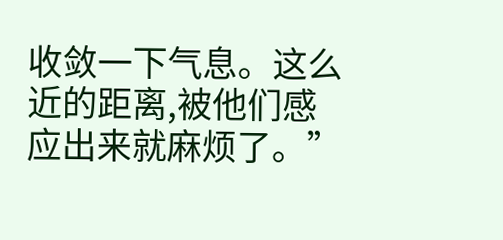收敛一下气息。这么近的距离,被他们感应出来就麻烦了。”